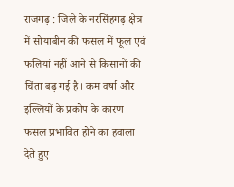राजगढ़ : जिले के नरसिंहगढ़ क्षेत्र में सोयाबीन की फसल में फूल एवं फलियां नहीं आने से किसानों की चिंता बढ़ गई है। कम वर्षा और इल्लियों के प्रकोप के कारण फसल प्रभावित होने का हवाला देते हुए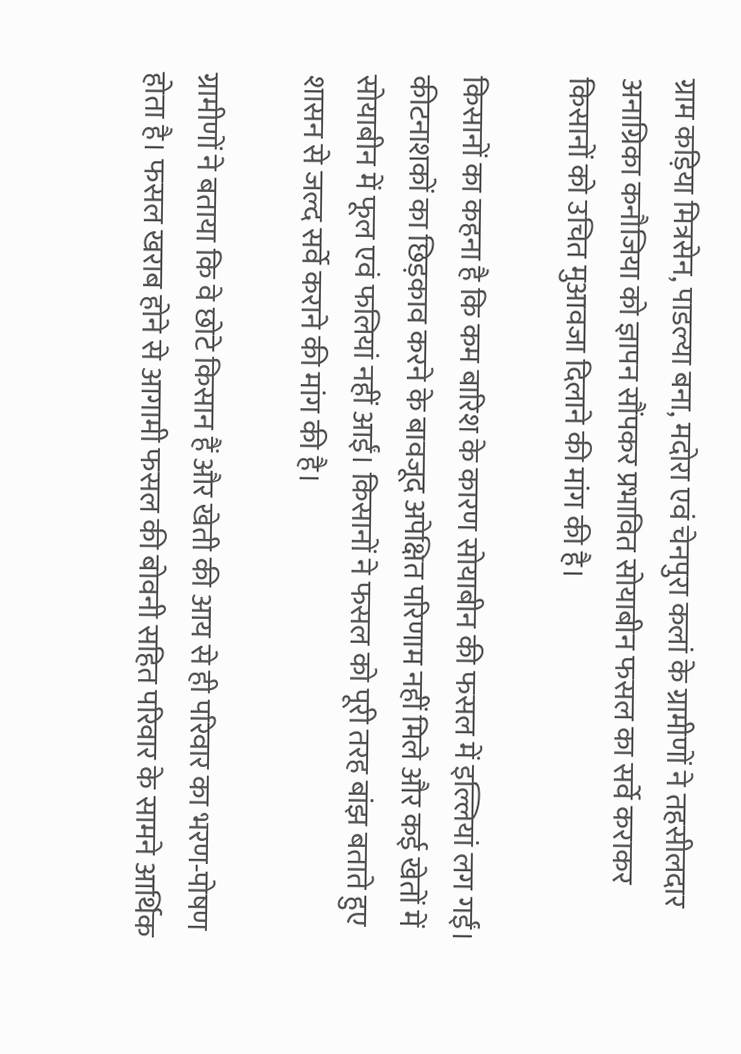ग्राम कड़िया मित्रसेन, पाडल्या बना, मदोरा एवं चेनपुरा कलां के ग्रामीणों ने तहसीलदार अनाग्रिका कनौजिया को ज्ञापन सौंपकर प्रभावित सोयाबीन फसल का सर्वे कराकर किसानों को उचित मुआवजा दिलाने की मांग की है।

किसानों का कहना है कि कम बारिश के कारण सोयाबीन की फसल में इल्लियां लग गईं। कीटनाशकों का छिड़काव करने के बावजूद अपेक्षित परिणाम नहीं मिले और कई खेतों में सोयाबीन में फूल एवं फलियां नहीं आईं। किसानों ने फसल को पूरी तरह बांझ बताते हुए शासन से जल्द सर्वे कराने की मांग की है।

ग्रामीणों ने बताया कि वे छोटे किसान हैं और खेती की आय से ही परिवार का भरण-पोषण होता है। फसल खराब होने से आगामी फसल की बोवनी सहित परिवार के सामने आर्थिक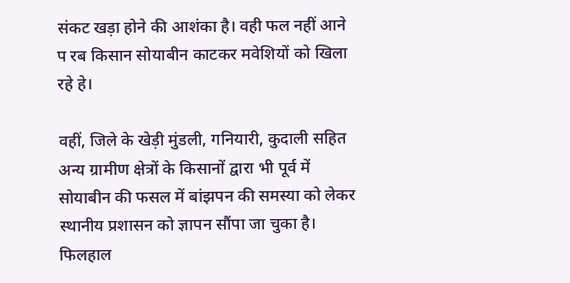संकट खड़ा होने की आशंका है। वही फल नहीं आने प रब किसान सोयाबीन काटकर मवेशियों को खिला रहे हे।

वहीं, जिले के खेड़ी मुंडली, गनियारी, कुदाली सहित अन्य ग्रामीण क्षेत्रों के किसानों द्वारा भी पूर्व में सोयाबीन की फसल में बांझपन की समस्या को लेकर स्थानीय प्रशासन को ज्ञापन सौंपा जा चुका है। फिलहाल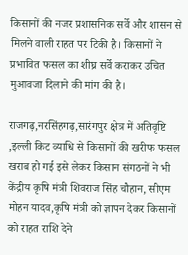किसानों की नजर प्रशासनिक सर्वे और शासन से मिलने वाली राहत पर टिकी है। किसानों ने प्रभावित फसल का शीघ्र सर्वे कराकर उचित मुआवजा दिलाने की मांग की है।

राजगढ़,नरसिंहगढ़,सारंगपुर क्षेत्र में अतिवृष्टि ,इल्ली किट व्याधि से किसानों की खरीफ फसल खराब हो गई इसे लेकर किसान संगठनों ने भी केंद्रीय कृषि मंत्री शिवराज सिंह चौहान, सीएम मोहन यादव,कृषि मंत्री को ज्ञापन देकर किसानों को राहत राशि देने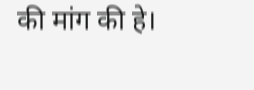की मांग की हे।